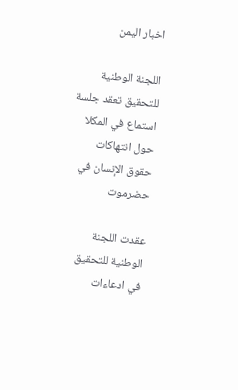اخبار اليمن

اللجنة الوطنية للتحقيق تعقد جلسة استماع في المكلا حول انتهاكات حقوق الإنسان في حضرموت

عقدت اللجنة الوطنية للتحقيق في ادعاءات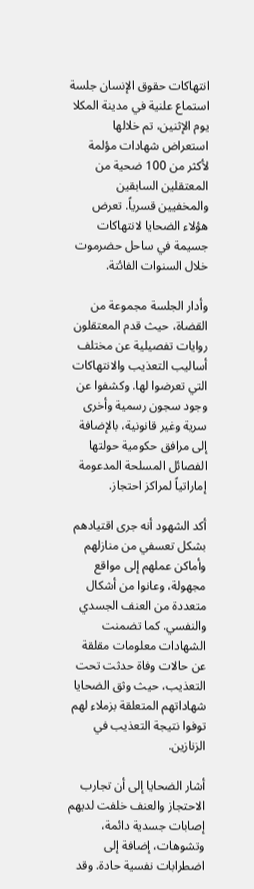انتهاكات حقوق الإنسان جلسة استماع علنية في مدينة المكلا يوم الإثنين، تم خلالها استعراض شهادات مؤلمة لأكثر من 100 ضحية من المعتقلين السابقين والمخفيين قسرياً. تعرض هؤلاء الضحايا لانتهاكات جسيمة في ساحل حضرموت خلال السنوات الفائتة.

وأدار الجلسة مجموعة من القضاة، حيث قدم المعتقلون روايات تفصيلية عن مختلف أساليب التعذيب والانتهاكات التي تعرضوا لها. وكشفوا عن وجود سجون رسمية وأخرى سرية وغير قانونية، بالإضافة إلى مرافق حكومية حولتها الفصائل المسلحة المدعومة إماراتياً لمراكز احتجاز.

أكد الشهود أنه جرى اقتيادهم بشكل تعسفي من منازلهم وأماكن عملهم إلى مواقع مجهولة، وعانوا من أشكال متعددة من العنف الجسدي والنفسي. كما تضمنت الشهادات معلومات مقلقة عن حالات وفاة حدثت تحت التعذيب، حيث وثق الضحايا شهاداتهم المتعلقة بزملاء لهم توفوا نتيجة التعذيب في الزنازين.

أشار الضحايا إلى أن تجارب الاحتجاز والعنف خلفت لديهم إصابات جسدية دائمة، وتشوهات، إضافة إلى اضطرابات نفسية حادة. وقد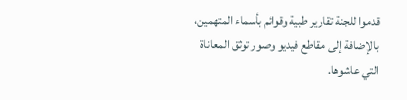قدموا للجنة تقارير طبية وقوائم بأسماء المتهمين، بالإضافة إلى مقاطع فيديو وصور توثق المعاناة التي عاشوها.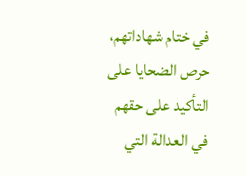في ختام شهاداتهم، حرص الضحايا على التأكيد على حقهم في العدالة التي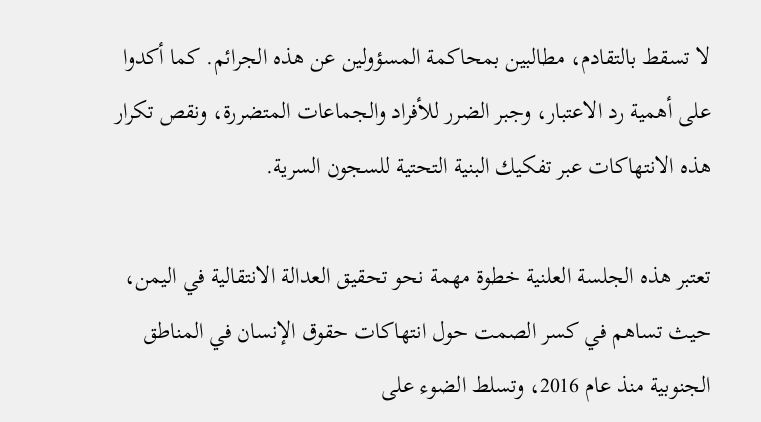لا تسقط بالتقادم، مطالبين بمحاكمة المسؤولين عن هذه الجرائم. كما أكدوا على أهمية رد الاعتبار، وجبر الضرر للأفراد والجماعات المتضررة، ونقص تكرار هذه الانتهاكات عبر تفكيك البنية التحتية للسجون السرية.

تعتبر هذه الجلسة العلنية خطوة مهمة نحو تحقيق العدالة الانتقالية في اليمن، حيث تساهم في كسر الصمت حول انتهاكات حقوق الإنسان في المناطق الجنوبية منذ عام 2016، وتسلط الضوء على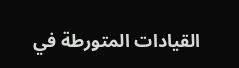القيادات المتورطة في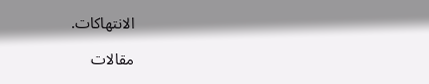الانتهاكات.

مقالات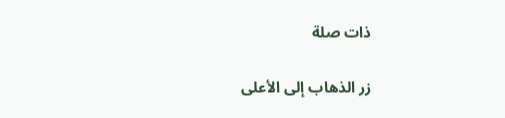ذات صلة

زر الذهاب إلى الأعلى